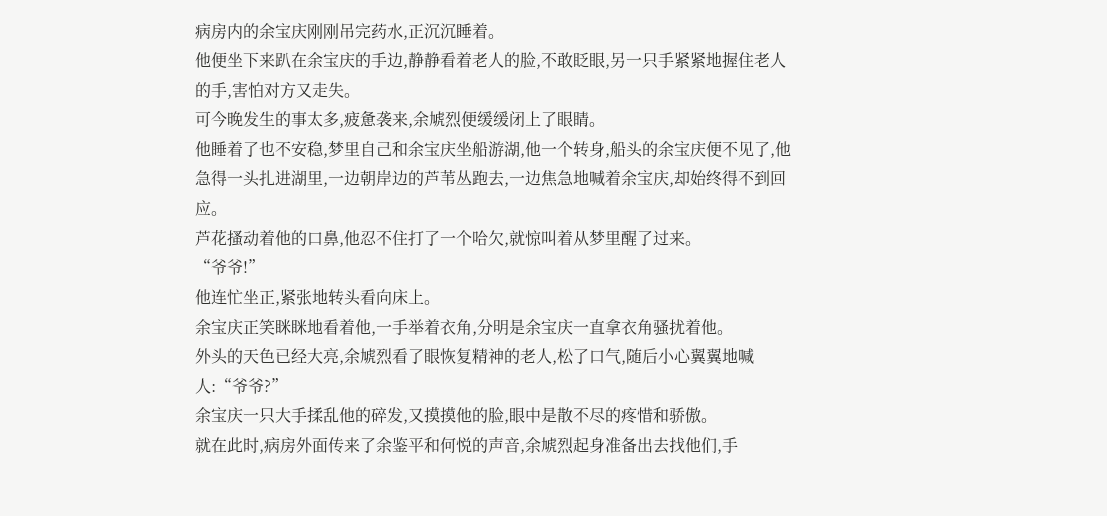病房内的余宝庆刚刚吊完药水,正沉沉睡着。
他便坐下来趴在余宝庆的手边,静静看着老人的脸,不敢眨眼,另一只手紧紧地握住老人的手,害怕对方又走失。
可今晚发生的事太多,疲惫袭来,余虓烈便缓缓闭上了眼睛。
他睡着了也不安稳,梦里自己和余宝庆坐船游湖,他一个转身,船头的余宝庆便不见了,他急得一头扎进湖里,一边朝岸边的芦苇丛跑去,一边焦急地喊着余宝庆,却始终得不到回应。
芦花搔动着他的口鼻,他忍不住打了一个哈欠,就惊叫着从梦里醒了过来。
“爷爷!”
他连忙坐正,紧张地转头看向床上。
余宝庆正笑眯眯地看着他,一手举着衣角,分明是余宝庆一直拿衣角骚扰着他。
外头的天色已经大亮,余虓烈看了眼恢复精神的老人,松了口气,随后小心翼翼地喊人:“爷爷?”
余宝庆一只大手揉乱他的碎发,又摸摸他的脸,眼中是散不尽的疼惜和骄傲。
就在此时,病房外面传来了余鉴平和何悦的声音,余虓烈起身准备出去找他们,手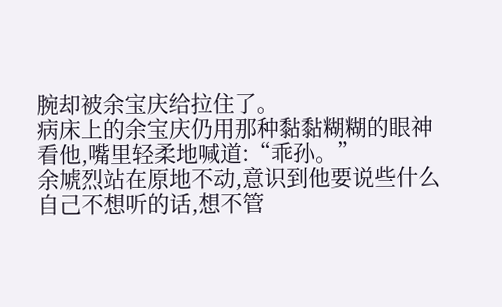腕却被余宝庆给拉住了。
病床上的余宝庆仍用那种黏黏糊糊的眼神看他,嘴里轻柔地喊道:“乖孙。”
余虓烈站在原地不动,意识到他要说些什么自己不想听的话,想不管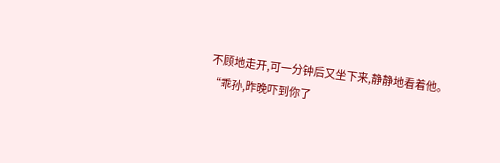不顾地走开,可一分钟后又坐下来,静静地看着他。
“乖孙,昨晚吓到你了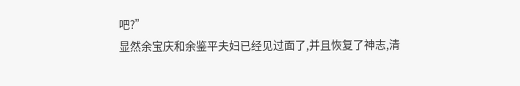吧?”
显然余宝庆和余鉴平夫妇已经见过面了,并且恢复了神志,清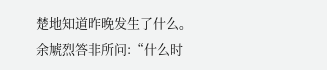楚地知道昨晚发生了什么。
余虓烈答非所问:“什么时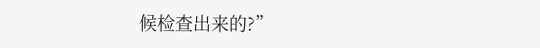候检查出来的?”